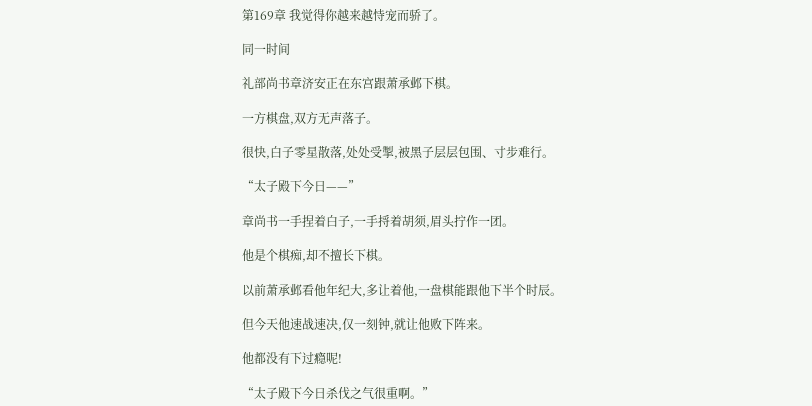第169章 我觉得你越来越恃宠而骄了。

同一时间

礼部尚书章济安正在东宫跟萧承邺下棋。

一方棋盘,双方无声落子。

很快,白子零星散落,处处受掣,被黑子层层包围、寸步难行。

“太子殿下今日——”

章尚书一手捏着白子,一手捋着胡须,眉头拧作一团。

他是个棋痴,却不擅长下棋。

以前萧承邺看他年纪大,多让着他,一盘棋能跟他下半个时辰。

但今天他速战速决,仅一刻钟,就让他败下阵来。

他都没有下过瘾呢!

“太子殿下今日杀伐之气很重啊。”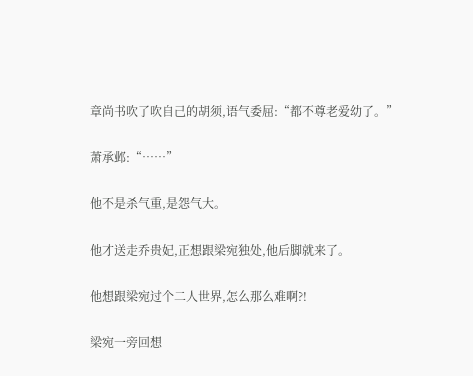章尚书吹了吹自己的胡须,语气委屈:“都不尊老爱幼了。”

萧承邺:“……”

他不是杀气重,是怨气大。

他才送走乔贵妃,正想跟梁宛独处,他后脚就来了。

他想跟梁宛过个二人世界,怎么那么难啊?!

梁宛一旁回想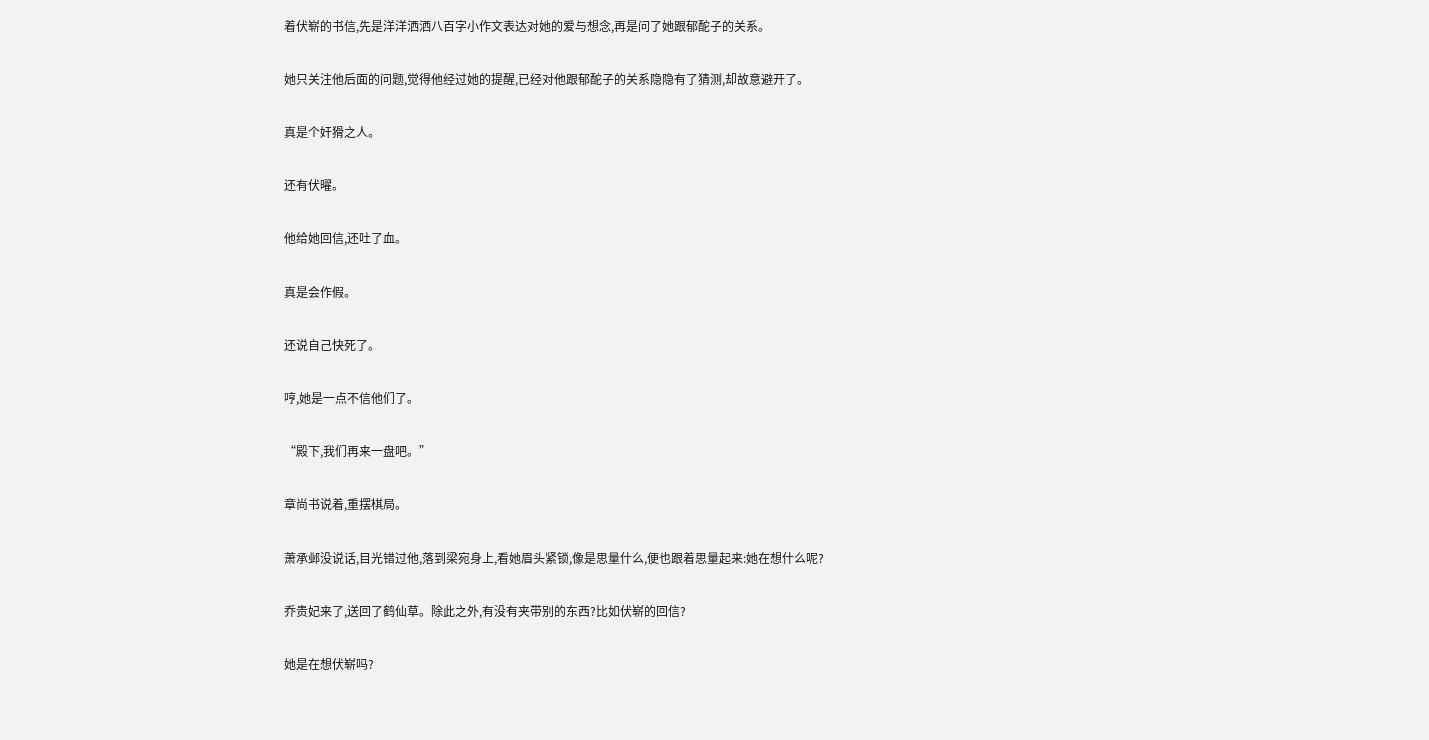着伏崭的书信,先是洋洋洒洒八百字小作文表达对她的爱与想念,再是问了她跟郁酡子的关系。

她只关注他后面的问题,觉得他经过她的提醒,已经对他跟郁酡子的关系隐隐有了猜测,却故意避开了。

真是个奸猾之人。

还有伏曜。

他给她回信,还吐了血。

真是会作假。

还说自己快死了。

哼,她是一点不信他们了。

“殿下,我们再来一盘吧。”

章尚书说着,重摆棋局。

萧承邺没说话,目光错过他,落到梁宛身上,看她眉头紧锁,像是思量什么,便也跟着思量起来:她在想什么呢?

乔贵妃来了,送回了鹤仙草。除此之外,有没有夹带别的东西?比如伏崭的回信?

她是在想伏崭吗?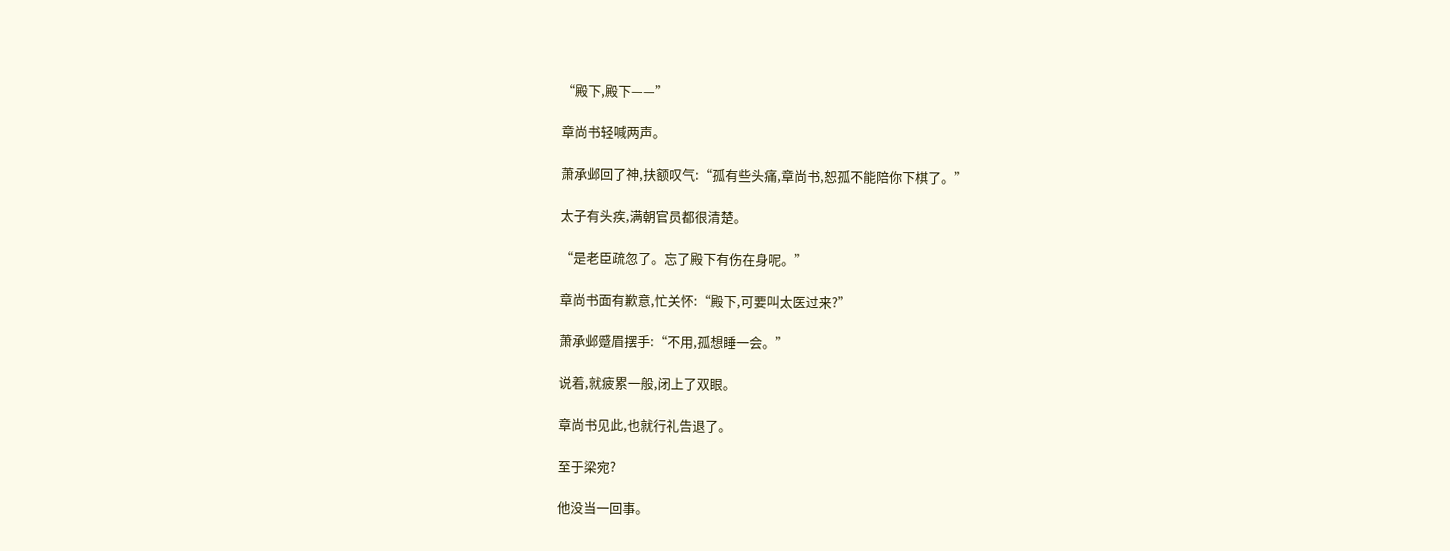“殿下,殿下——”

章尚书轻喊两声。

萧承邺回了神,扶额叹气:“孤有些头痛,章尚书,恕孤不能陪你下棋了。”

太子有头疾,满朝官员都很清楚。

“是老臣疏忽了。忘了殿下有伤在身呢。”

章尚书面有歉意,忙关怀:“殿下,可要叫太医过来?”

萧承邺蹙眉摆手:“不用,孤想睡一会。”

说着,就疲累一般,闭上了双眼。

章尚书见此,也就行礼告退了。

至于梁宛?

他没当一回事。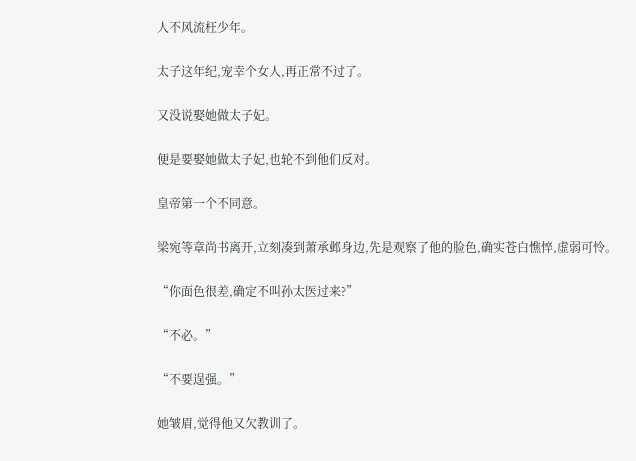人不风流枉少年。

太子这年纪,宠幸个女人,再正常不过了。

又没说娶她做太子妃。

便是要娶她做太子妃,也轮不到他们反对。

皇帝第一个不同意。

梁宛等章尚书离开,立刻凑到萧承邺身边,先是观察了他的脸色,确实苍白憔悴,虚弱可怜。

“你面色很差,确定不叫孙太医过来?”

“不必。”

“不要逞强。”

她皱眉,觉得他又欠教训了。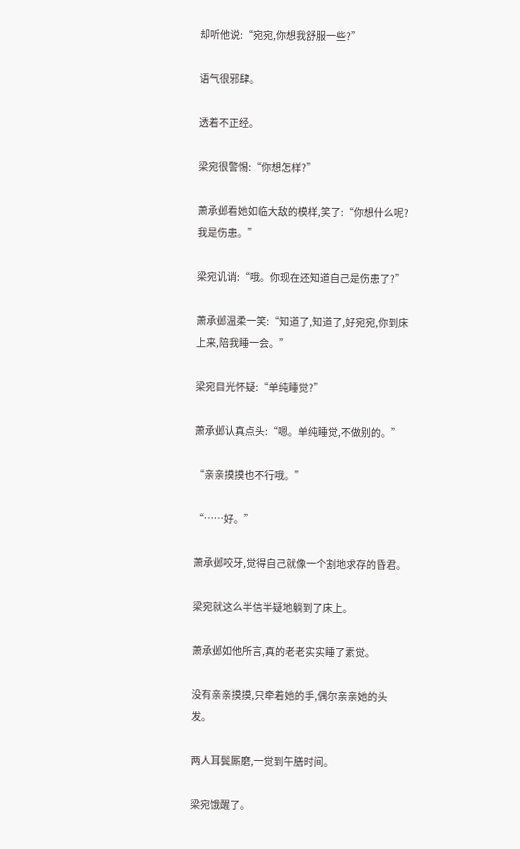却听他说:“宛宛,你想我舒服一些?”

语气很邪肆。

透着不正经。

梁宛很警惕:“你想怎样?”

萧承邺看她如临大敌的模样,笑了:“你想什么呢?我是伤患。”

梁宛讥诮:“哦。你现在还知道自己是伤患了?”

萧承邺温柔一笑:“知道了,知道了,好宛宛,你到床上来,陪我睡一会。”

梁宛目光怀疑:“单纯睡觉?”

萧承邺认真点头:“嗯。单纯睡觉,不做别的。”

“亲亲摸摸也不行哦。”

“……好。”

萧承邺咬牙,觉得自己就像一个割地求存的昏君。

梁宛就这么半信半疑地躺到了床上。

萧承邺如他所言,真的老老实实睡了素觉。

没有亲亲摸摸,只牵着她的手,偶尔亲亲她的头发。

两人耳鬓厮磨,一觉到午膳时间。

梁宛饿醒了。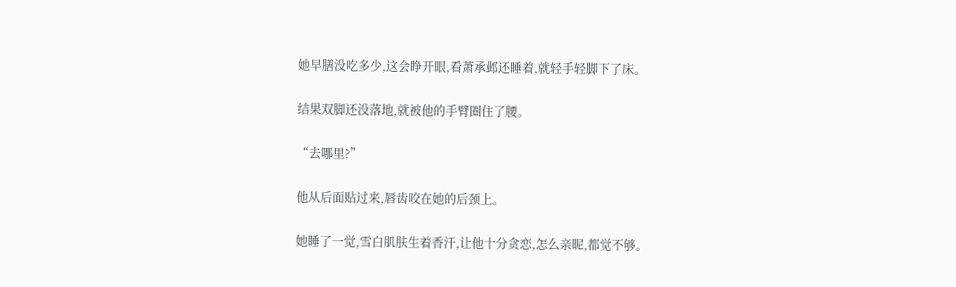她早膳没吃多少,这会睁开眼,看萧承邺还睡着,就轻手轻脚下了床。

结果双脚还没落地,就被他的手臂圈住了腰。

“去哪里?”

他从后面贴过来,唇齿咬在她的后颈上。

她睡了一觉,雪白肌肤生着香汗,让他十分贪恋,怎么亲昵,都觉不够。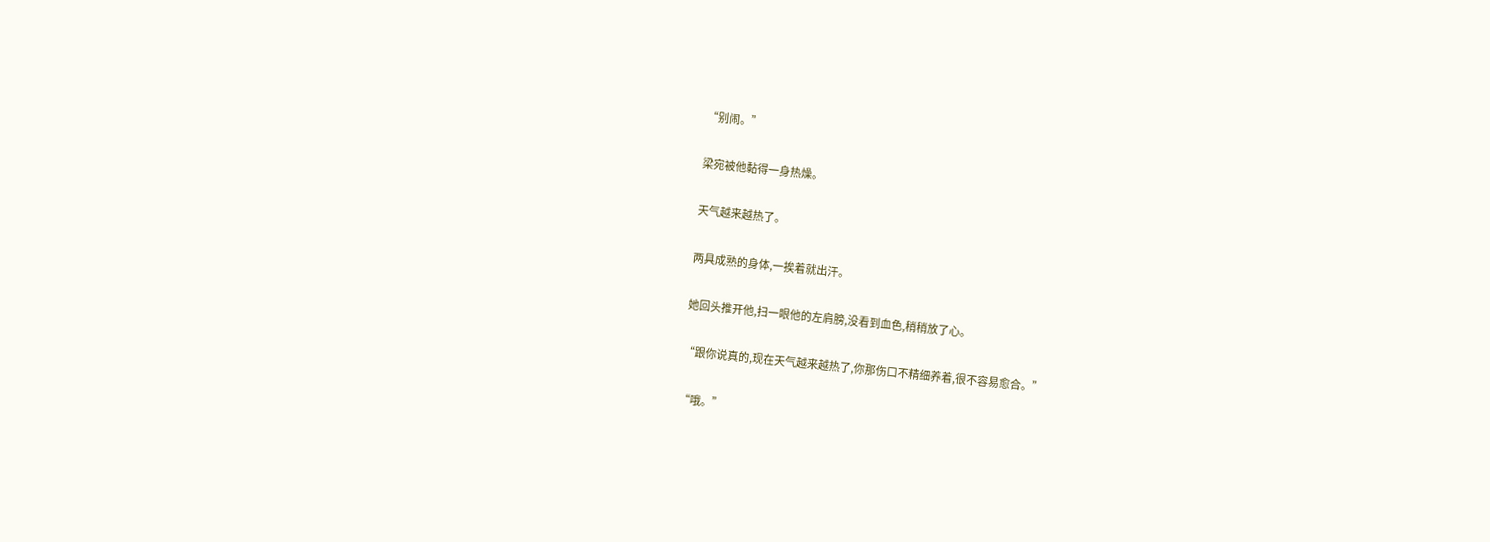“别闹。”

梁宛被他黏得一身热燥。

天气越来越热了。

两具成熟的身体,一挨着就出汗。

她回头推开他,扫一眼他的左肩膀,没看到血色,稍稍放了心。

“跟你说真的,现在天气越来越热了,你那伤口不精细养着,很不容易愈合。”

“哦。”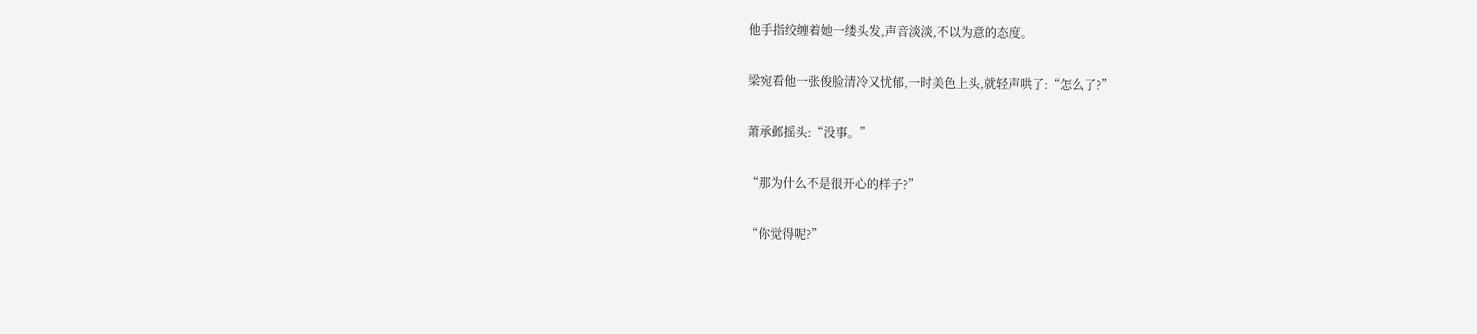他手指绞缠着她一缕头发,声音淡淡,不以为意的态度。

梁宛看他一张俊脸清冷又忧郁,一时美色上头,就轻声哄了:“怎么了?”

萧承邺摇头:“没事。”

“那为什么不是很开心的样子?”

“你觉得呢?”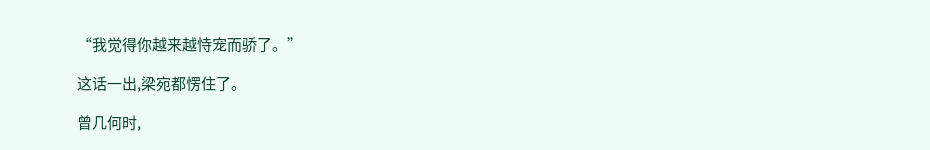“我觉得你越来越恃宠而骄了。”

这话一出,梁宛都愣住了。

曾几何时,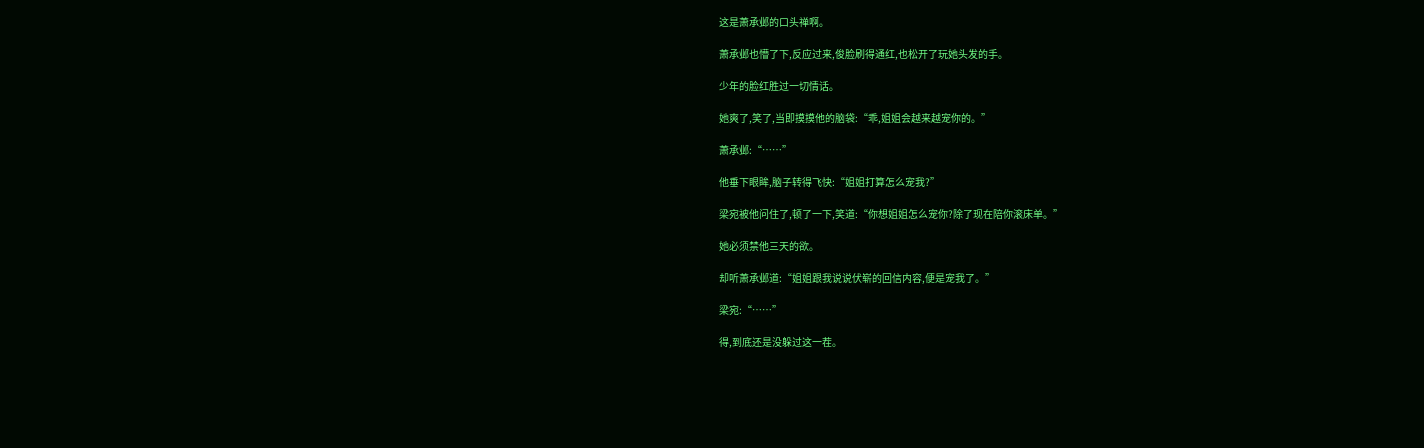这是萧承邺的口头禅啊。

萧承邺也懵了下,反应过来,俊脸刷得通红,也松开了玩她头发的手。

少年的脸红胜过一切情话。

她爽了,笑了,当即摸摸他的脑袋:“乖,姐姐会越来越宠你的。”

萧承邺:“……”

他垂下眼眸,脑子转得飞快:“姐姐打算怎么宠我?”

梁宛被他问住了,顿了一下,笑道:“你想姐姐怎么宠你?除了现在陪你滚床单。”

她必须禁他三天的欲。

却听萧承邺道:“姐姐跟我说说伏崭的回信内容,便是宠我了。”

梁宛:“……”

得,到底还是没躲过这一茬。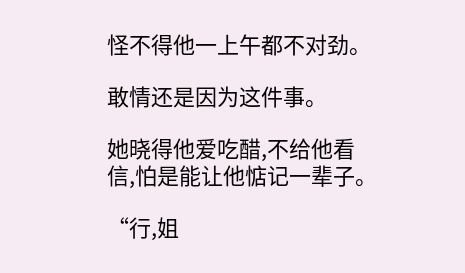怪不得他一上午都不对劲。

敢情还是因为这件事。

她晓得他爱吃醋,不给他看信,怕是能让他惦记一辈子。

“行,姐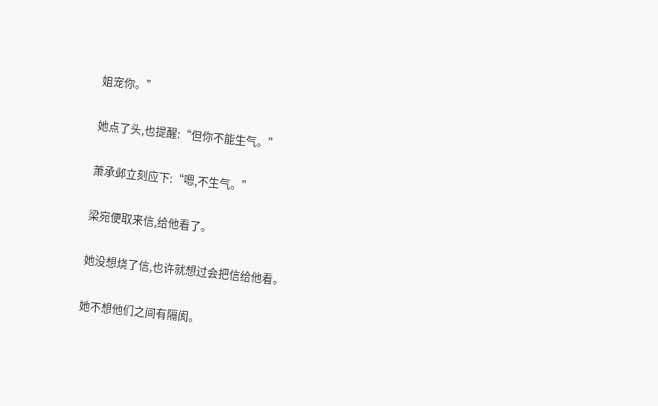姐宠你。”

她点了头,也提醒:“但你不能生气。”

萧承邺立刻应下:“嗯,不生气。”

梁宛便取来信,给他看了。

她没想烧了信,也许就想过会把信给他看。

她不想他们之间有隔阂。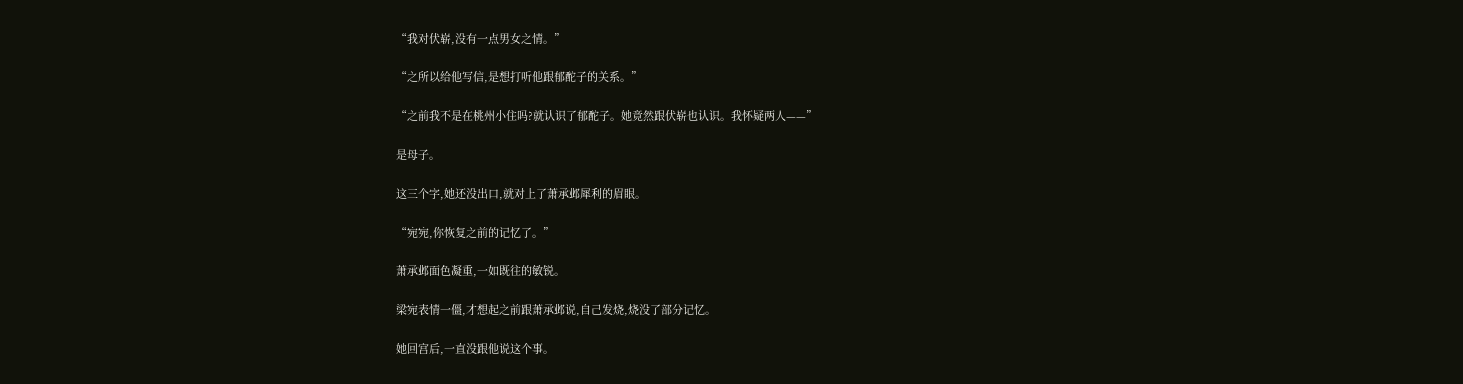“我对伏崭,没有一点男女之情。”

“之所以给他写信,是想打听他跟郁酡子的关系。”

“之前我不是在桃州小住吗?就认识了郁酡子。她竟然跟伏崭也认识。我怀疑两人——”

是母子。

这三个字,她还没出口,就对上了萧承邺犀利的眉眼。

“宛宛,你恢复之前的记忆了。”

萧承邺面色凝重,一如既往的敏锐。

梁宛表情一僵,才想起之前跟萧承邺说,自己发烧,烧没了部分记忆。

她回宫后,一直没跟他说这个事。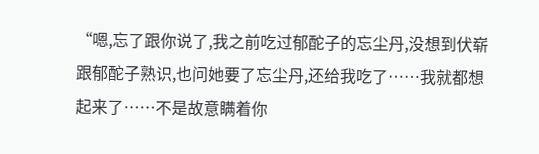“嗯,忘了跟你说了,我之前吃过郁酡子的忘尘丹,没想到伏崭跟郁酡子熟识,也问她要了忘尘丹,还给我吃了……我就都想起来了……不是故意瞒着你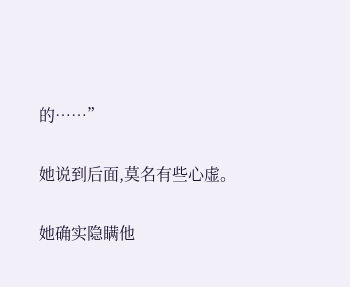的……”

她说到后面,莫名有些心虚。

她确实隐瞒他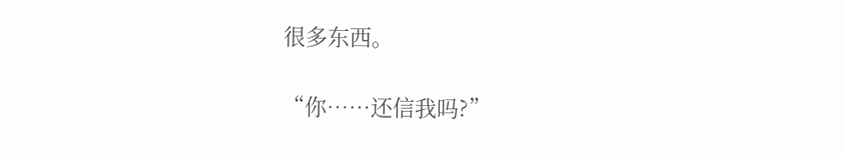很多东西。

“你……还信我吗?”